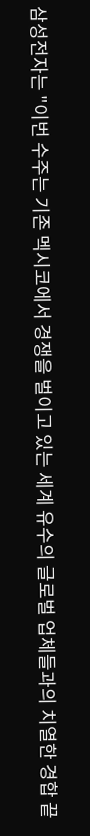삼성전자는 "이번 수주는 기존 멕시코에서 경쟁을 벌이고 있는 세계 유수의 글로벌 업체들과의 치열한 경합 끝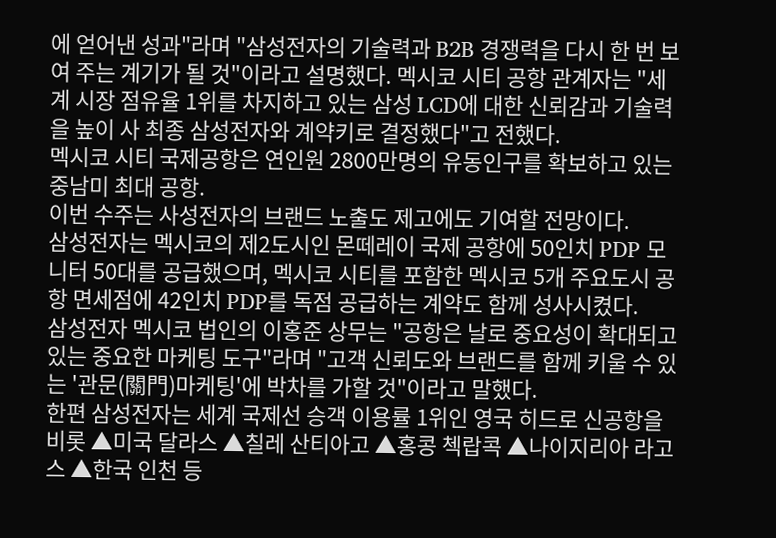에 얻어낸 성과"라며 "삼성전자의 기술력과 B2B 경쟁력을 다시 한 번 보여 주는 계기가 될 것"이라고 설명했다. 멕시코 시티 공항 관계자는 "세계 시장 점유율 1위를 차지하고 있는 삼성 LCD에 대한 신뢰감과 기술력을 높이 사 최종 삼성전자와 계약키로 결정했다"고 전했다.
멕시코 시티 국제공항은 연인원 2800만명의 유동인구를 확보하고 있는 중남미 최대 공항.
이번 수주는 사성전자의 브랜드 노출도 제고에도 기여할 전망이다.
삼성전자는 멕시코의 제2도시인 몬떼레이 국제 공항에 50인치 PDP 모니터 50대를 공급했으며, 멕시코 시티를 포함한 멕시코 5개 주요도시 공항 면세점에 42인치 PDP를 독점 공급하는 계약도 함께 성사시켰다.
삼성전자 멕시코 법인의 이홍준 상무는 "공항은 날로 중요성이 확대되고 있는 중요한 마케팅 도구"라며 "고객 신뢰도와 브랜드를 함께 키울 수 있는 '관문(關門)마케팅'에 박차를 가할 것"이라고 말했다.
한편 삼성전자는 세계 국제선 승객 이용률 1위인 영국 히드로 신공항을 비롯 ▲미국 달라스 ▲칠레 산티아고 ▲홍콩 첵랍콕 ▲나이지리아 라고스 ▲한국 인천 등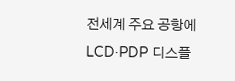전세계 주요 공항에 LCD·PDP 디스플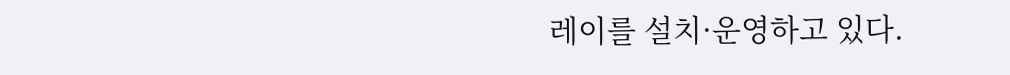레이를 설치·운영하고 있다.